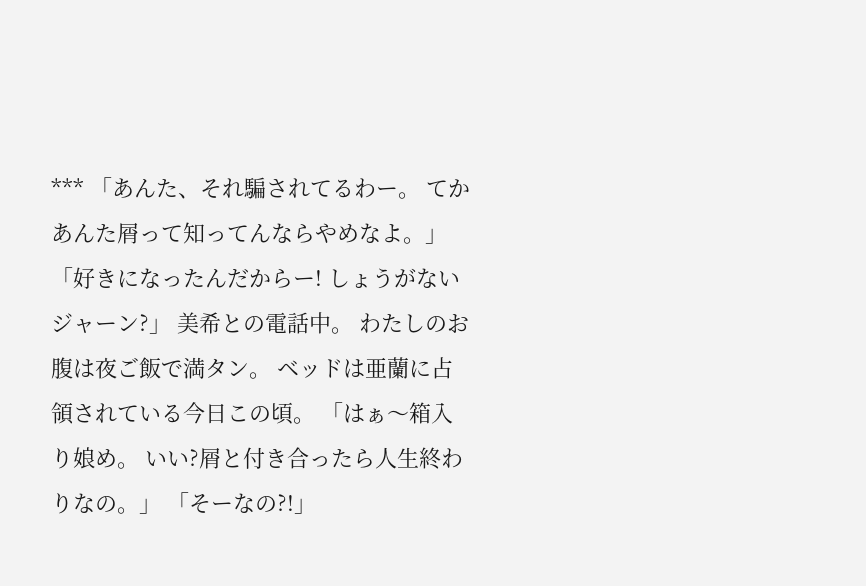*** 「あんた、それ騙されてるわー。 てかあんた屑って知ってんならやめなよ。」 「好きになったんだからー! しょうがないジャーン?」 美希との電話中。 わたしのお腹は夜ご飯で満タン。 ベッドは亜蘭に占領されている今日この頃。 「はぁ〜箱入り娘め。 いい?屑と付き合ったら人生終わりなの。」 「そーなの?!」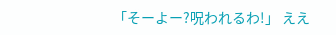「そーよー?呪われるわ!」 ええ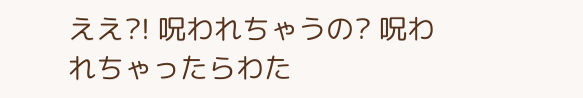ええ?! 呪われちゃうの? 呪われちゃったらわた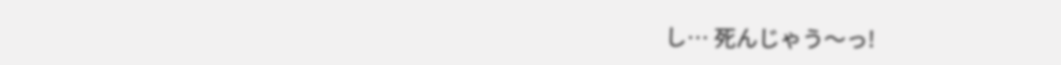し… 死んじゃう〜っ!